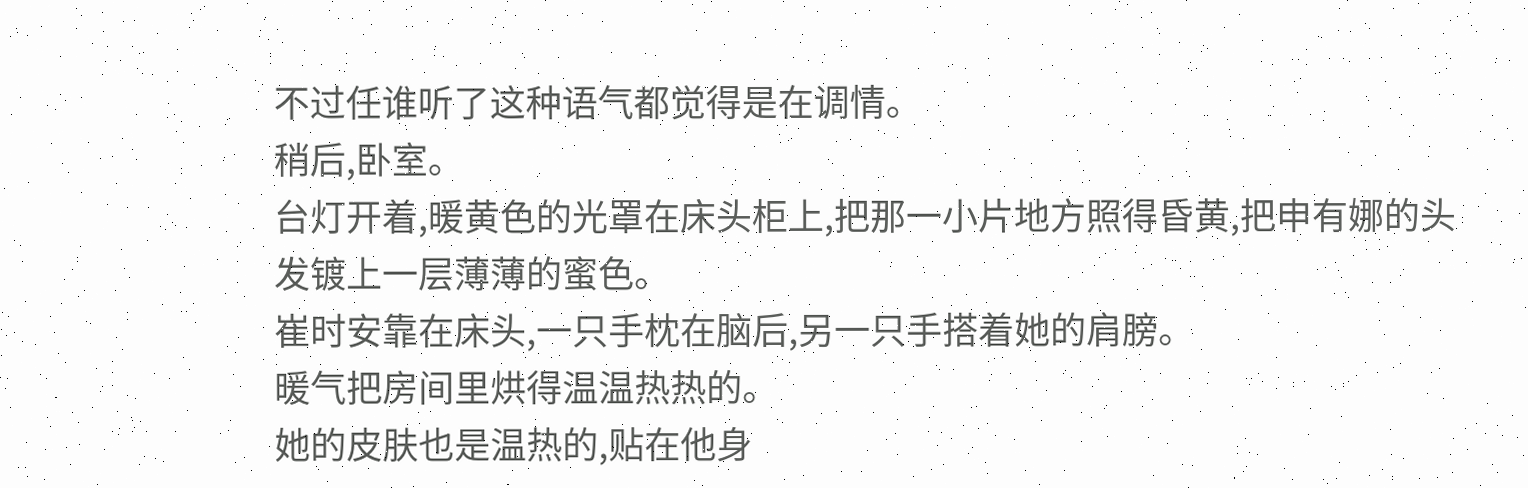不过任谁听了这种语气都觉得是在调情。
稍后,卧室。
台灯开着,暖黄色的光罩在床头柜上,把那一小片地方照得昏黄,把申有娜的头发镀上一层薄薄的蜜色。
崔时安靠在床头,一只手枕在脑后,另一只手搭着她的肩膀。
暖气把房间里烘得温温热热的。
她的皮肤也是温热的,贴在他身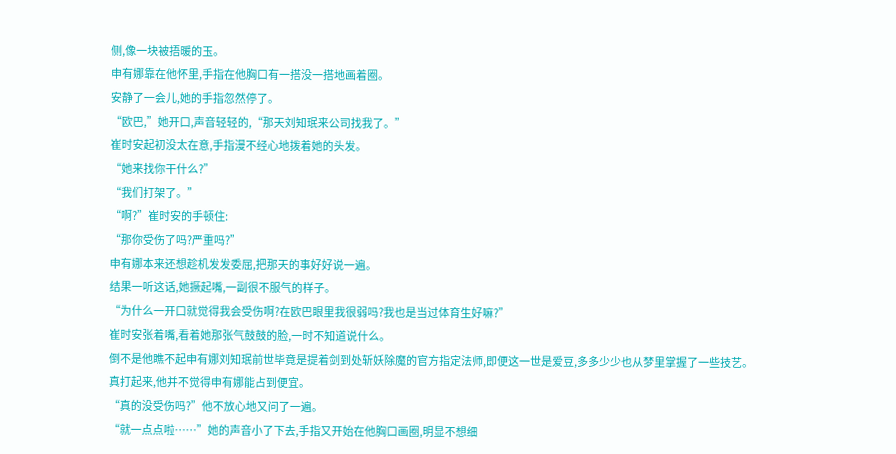侧,像一块被捂暖的玉。
申有娜靠在他怀里,手指在他胸口有一搭没一搭地画着圈。
安静了一会儿,她的手指忽然停了。
“欧巴,”她开口,声音轻轻的,“那天刘知珉来公司找我了。”
崔时安起初没太在意,手指漫不经心地拨着她的头发。
“她来找你干什么?”
“我们打架了。”
“啊?”崔时安的手顿住:
“那你受伤了吗?严重吗?”
申有娜本来还想趁机发发委屈,把那天的事好好说一遍。
结果一听这话,她撅起嘴,一副很不服气的样子。
“为什么一开口就觉得我会受伤啊?在欧巴眼里我很弱吗?我也是当过体育生好嘛?”
崔时安张着嘴,看着她那张气鼓鼓的脸,一时不知道说什么。
倒不是他瞧不起申有娜刘知珉前世毕竟是提着剑到处斩妖除魔的官方指定法师,即便这一世是爱豆,多多少少也从梦里掌握了一些技艺。
真打起来,他并不觉得申有娜能占到便宜。
“真的没受伤吗?”他不放心地又问了一遍。
“就一点点啦……”她的声音小了下去,手指又开始在他胸口画圈,明显不想细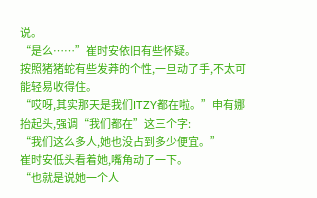说。
“是么……”崔时安依旧有些怀疑。
按照猪猪蛇有些发莽的个性,一旦动了手,不太可能轻易收得住。
“哎呀,其实那天是我们ITZY都在啦。”申有娜抬起头,强调“我们都在”这三个字:
“我们这么多人,她也没占到多少便宜。”
崔时安低头看着她,嘴角动了一下。
“也就是说她一个人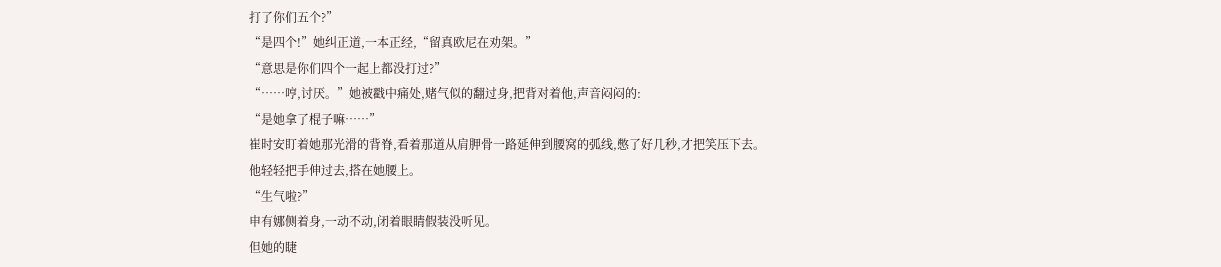打了你们五个?”
“是四个!”她纠正道,一本正经,“留真欧尼在劝架。”
“意思是你们四个一起上都没打过?”
“……哼,讨厌。”她被戳中痛处,赌气似的翻过身,把背对着他,声音闷闷的:
“是她拿了棍子嘛……”
崔时安盯着她那光滑的背脊,看着那道从肩胛骨一路延伸到腰窝的弧线,憋了好几秒,才把笑压下去。
他轻轻把手伸过去,搭在她腰上。
“生气啦?”
申有娜侧着身,一动不动,闭着眼睛假装没听见。
但她的睫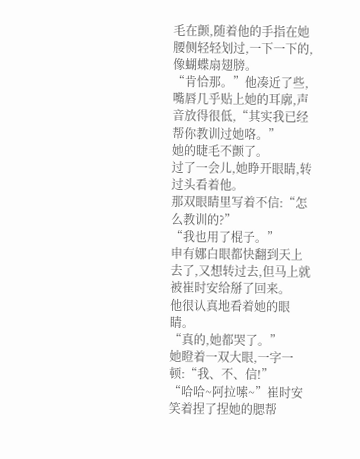毛在颤,随着他的手指在她腰侧轻轻划过,一下一下的,像蝴蝶扇翅膀。
“肯恰那。”他凑近了些,嘴唇几乎贴上她的耳廓,声音放得很低,“其实我已经帮你教训过她咯。”
她的睫毛不颤了。
过了一会儿,她睁开眼睛,转过头看着他。
那双眼睛里写着不信:“怎么教训的?”
“我也用了棍子。”
申有娜白眼都快翻到天上去了,又想转过去,但马上就被崔时安给掰了回来。
他很认真地看着她的眼睛。
“真的,她都哭了。”
她瞪着一双大眼,一字一顿:“我、不、信!”
“哈哈~阿拉嗦~”崔时安笑着捏了捏她的腮帮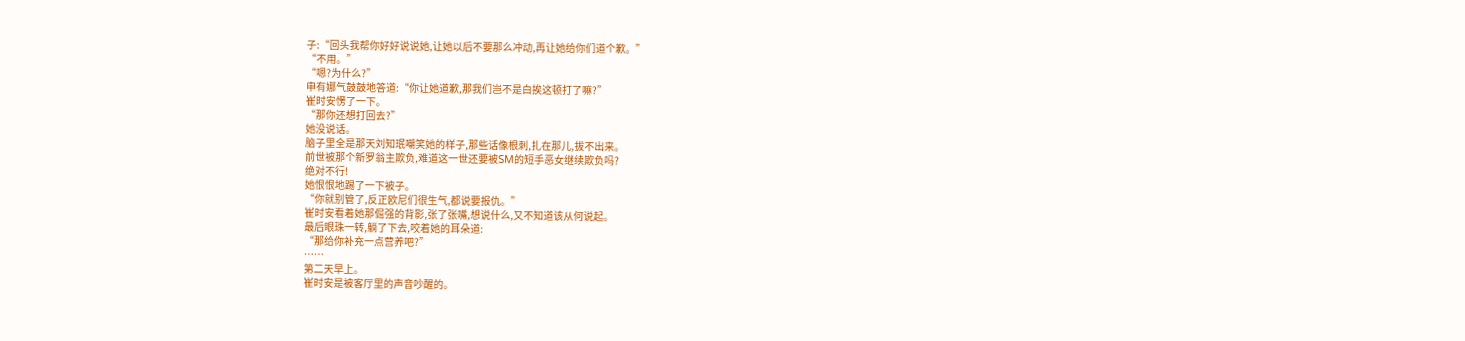子:“回头我帮你好好说说她,让她以后不要那么冲动,再让她给你们道个歉。”
“不用。”
“嗯?为什么?”
申有娜气鼓鼓地答道:“你让她道歉,那我们岂不是白挨这顿打了嘛?”
崔时安愣了一下。
“那你还想打回去?”
她没说话。
脑子里全是那天刘知珉嘲笑她的样子,那些话像根刺,扎在那儿,拔不出来。
前世被那个新罗翁主欺负,难道这一世还要被SM的短手恶女继续欺负吗?
绝对不行!
她恨恨地踢了一下被子。
“你就别管了,反正欧尼们很生气,都说要报仇。”
崔时安看着她那倔强的背影,张了张嘴,想说什么,又不知道该从何说起。
最后眼珠一转,躺了下去,咬着她的耳朵道:
“那给你补充一点营养吧?”
……
第二天早上。
崔时安是被客厅里的声音吵醒的。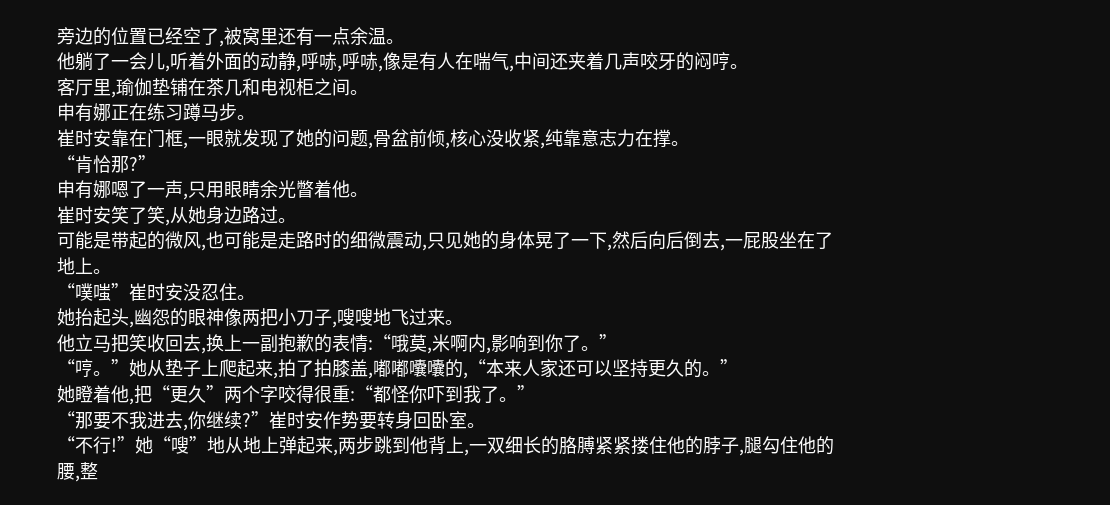旁边的位置已经空了,被窝里还有一点余温。
他躺了一会儿,听着外面的动静,呼哧,呼哧,像是有人在喘气,中间还夹着几声咬牙的闷哼。
客厅里,瑜伽垫铺在茶几和电视柜之间。
申有娜正在练习蹲马步。
崔时安靠在门框,一眼就发现了她的问题,骨盆前倾,核心没收紧,纯靠意志力在撑。
“肯恰那?”
申有娜嗯了一声,只用眼睛余光瞥着他。
崔时安笑了笑,从她身边路过。
可能是带起的微风,也可能是走路时的细微震动,只见她的身体晃了一下,然后向后倒去,一屁股坐在了地上。
“噗嗤”崔时安没忍住。
她抬起头,幽怨的眼神像两把小刀子,嗖嗖地飞过来。
他立马把笑收回去,换上一副抱歉的表情:“哦莫,米啊内,影响到你了。”
“哼。”她从垫子上爬起来,拍了拍膝盖,嘟嘟囔囔的,“本来人家还可以坚持更久的。”
她瞪着他,把“更久”两个字咬得很重:“都怪你吓到我了。”
“那要不我进去,你继续?”崔时安作势要转身回卧室。
“不行!”她“嗖”地从地上弹起来,两步跳到他背上,一双细长的胳膊紧紧搂住他的脖子,腿勾住他的腰,整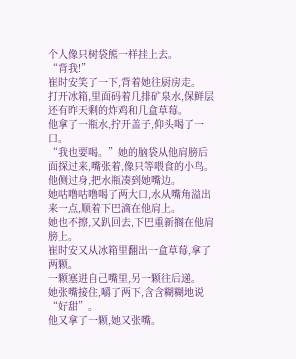个人像只树袋熊一样挂上去。
“背我!”
崔时安笑了一下,背着她往厨房走。
打开冰箱,里面码着几排矿泉水,保鲜层还有昨天剩的炸鸡和几盒草莓。
他拿了一瓶水,拧开盖子,仰头喝了一口。
“我也要喝。”她的脑袋从他肩膀后面探过来,嘴张着,像只等喂食的小鸟。
他侧过身,把水瓶凑到她嘴边。
她咕噜咕噜喝了两大口,水从嘴角溢出来一点,顺着下巴滴在他肩上。
她也不擦,又趴回去,下巴重新搁在他肩膀上。
崔时安又从冰箱里翻出一盒草莓,拿了两颗。
一颗塞进自己嘴里,另一颗往后递。
她张嘴接住,嚼了两下,含含糊糊地说“好甜”。
他又拿了一颗,她又张嘴。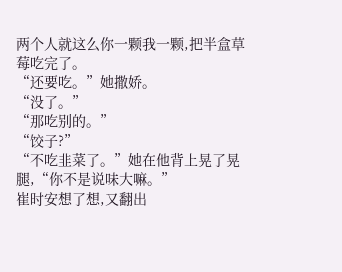两个人就这么你一颗我一颗,把半盒草莓吃完了。
“还要吃。”她撒娇。
“没了。”
“那吃别的。”
“饺子?”
“不吃韭菜了。”她在他背上晃了晃腿,“你不是说味大嘛。”
崔时安想了想,又翻出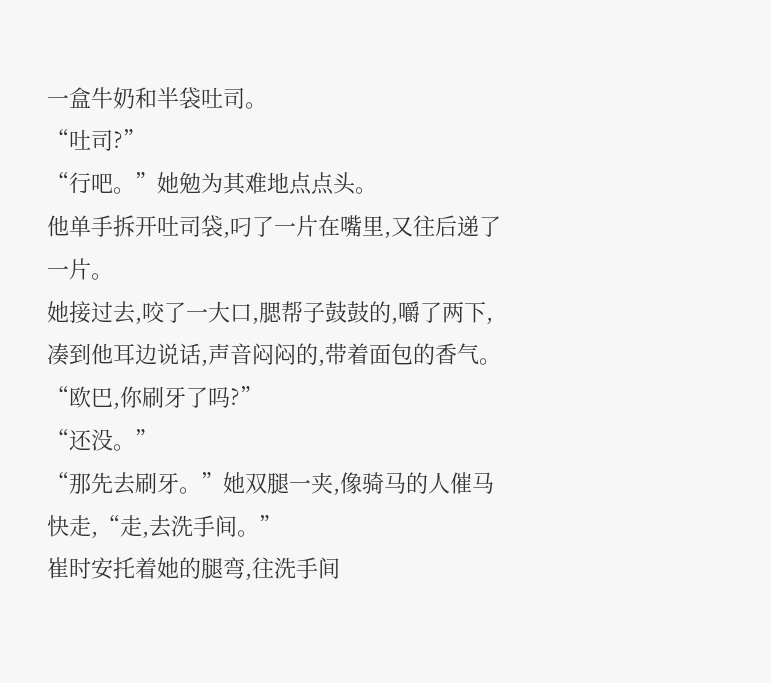一盒牛奶和半袋吐司。
“吐司?”
“行吧。”她勉为其难地点点头。
他单手拆开吐司袋,叼了一片在嘴里,又往后递了一片。
她接过去,咬了一大口,腮帮子鼓鼓的,嚼了两下,凑到他耳边说话,声音闷闷的,带着面包的香气。
“欧巴,你刷牙了吗?”
“还没。”
“那先去刷牙。”她双腿一夹,像骑马的人催马快走,“走,去洗手间。”
崔时安托着她的腿弯,往洗手间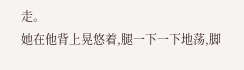走。
她在他背上晃悠着,腿一下一下地荡,脚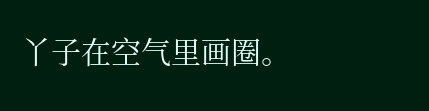丫子在空气里画圈。